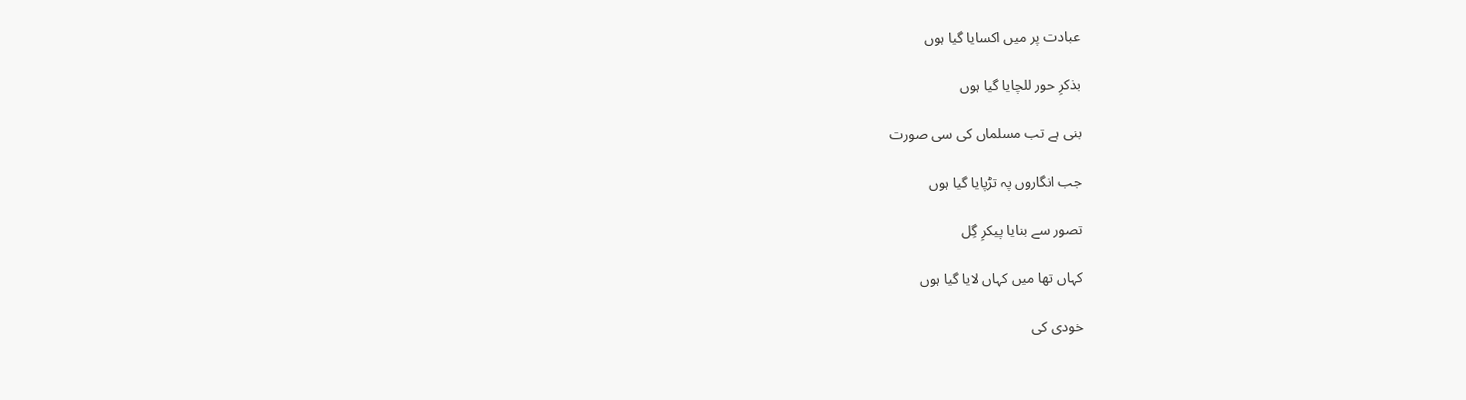عبادت پر میں اکسایا گیا ہوں

بذکرِ حور للچایا گیا ہوں

بنی ہے تب مسلماں کی سی صورت

جب انگاروں پہ تڑپایا گیا ہوں

تصور سے بنایا پیکرِ گِل

کہاں تھا میں کہاں لایا گیا ہوں

خودی کی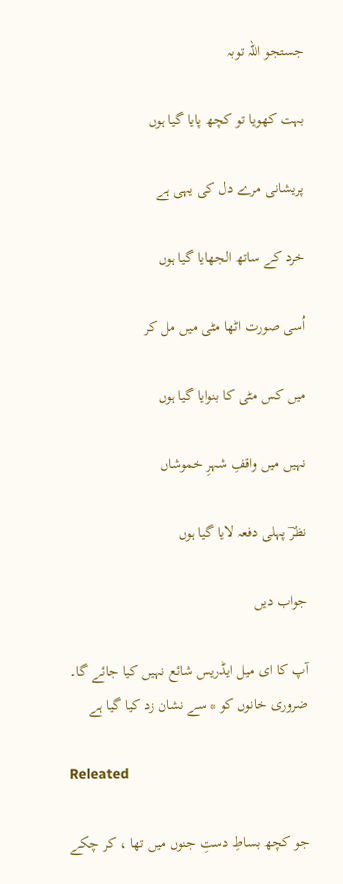جستجو اللہ توبہ

بہت کھویا تو کچھ پایا گیا ہوں

پریشانی مرے دل کی یہی ہے

خرد کے ساتھ الجھایا گیا ہوں

اُسی صورت اٹھا مٹی میں مل کر

میں کس مٹی کا بنوایا گیا ہوں

نہیں میں واقفِ شہرِ خموشاں

نظرؔ پہلی دفعہ لایا گیا ہوں

جواب دیں

آپ کا ای میل ایڈریس شائع نہیں کیا جائے گا۔ ضروری خانوں کو * سے نشان زد کیا گیا ہے

Releated

جو کچھ بساطِ دستِ جنوں میں تھا ، کر چکے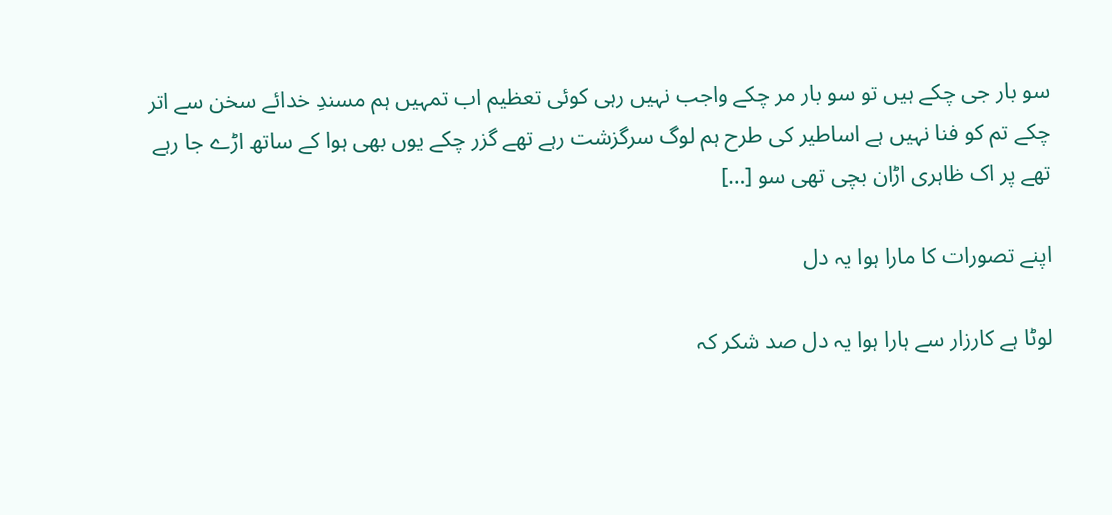سو بار جی چکے ہیں تو سو بار مر چکے واجب نہیں رہی کوئی تعظیم اب تمہیں ہم مسندِ خدائے سخن سے اتر چکے تم کو فنا نہیں ہے اساطیر کی طرح ہم لوگ سرگزشت رہے تھے گزر چکے یوں بھی ہوا کے ساتھ اڑے جا رہے تھے پر اک ظاہری اڑان بچی تھی سو […]

اپنے تصورات کا مارا ہوا یہ دل

لوٹا ہے کارزار سے ہارا ہوا یہ دل صد شکر کہ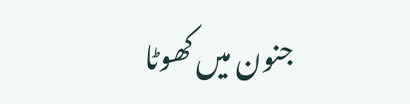جنون میں کھوٹا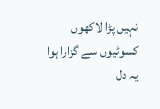نہیں پڑا لاکھوں کسوٹیوں سے گزارا ہوا یہ دل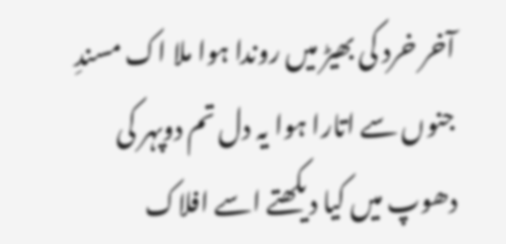آخر خرد کی بھیڑ میں روندا ہوا ملا اک مسندِ جنوں سے اتارا ہوا یہ دل تم دوپہر کی دھوپ میں کیا دیکھتے اسے افلاک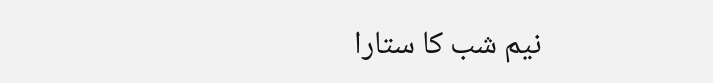نیم شب کا ستارا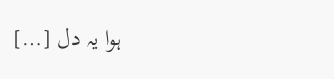ہوا یہ دل […]